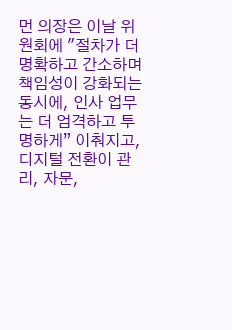먼 의장은 이날 위원회에 "절차가 더 명확하고 간소하며 책임성이 강화되는 동시에, 인사 업무는 더 엄격하고 투명하게” 이춰지고, 디지털 전환이 관리, 자문,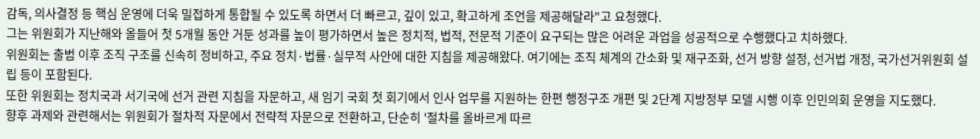감독, 의사결정 등 핵심 운영에 더욱 밀접하게 통합될 수 있도록 하면서 더 빠르고, 깊이 있고, 확고하게 조언을 제공해달라"고 요청했다.
그는 위원회가 지난해와 올들어 첫 5개월 동안 거둔 성과를 높이 평가하면서 높은 정치적, 법적, 전문적 기준이 요구되는 많은 어려운 과업을 성공적으로 수행했다고 치하했다.
위원회는 출범 이후 조직 구조를 신속히 정비하고, 주요 정치·법률·실무적 사안에 대한 지침을 제공해왔다. 여기에는 조직 체계의 간소화 및 재구조화, 선거 방향 설정, 선거법 개정, 국가선거위원회 설립 등이 포함된다.
또한 위원회는 정치국과 서기국에 선거 관련 지침을 자문하고, 새 임기 국회 첫 회기에서 인사 업무를 지원하는 한편 행정구조 개편 및 2단계 지방정부 모델 시행 이후 인민의회 운영을 지도했다.
향후 과제와 관련해서는 위원회가 절차적 자문에서 전략적 자문으로 전환하고, 단순히 '절차를 올바르게 따르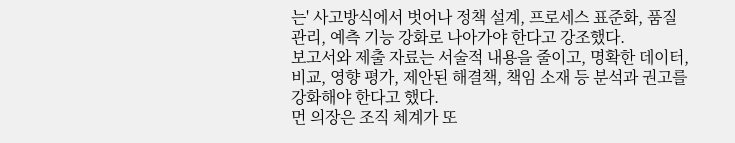는' 사고방식에서 벗어나 정책 설계, 프로세스 표준화, 품질 관리, 예측 기능 강화로 나아가야 한다고 강조했다.
보고서와 제출 자료는 서술적 내용을 줄이고, 명확한 데이터, 비교, 영향 평가, 제안된 해결책, 책임 소재 등 분석과 권고를 강화해야 한다고 했다.
먼 의장은 조직 체계가 또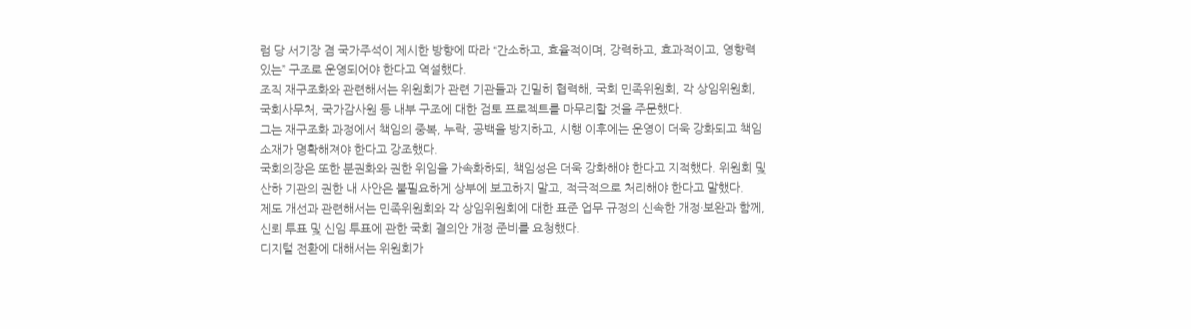럼 당 서기장 겸 국가주석이 제시한 방향에 따라 “간소하고, 효율적이며, 강력하고, 효과적이고, 영향력 있는” 구조로 운영되어야 한다고 역설했다.
조직 재구조화와 관련해서는 위원회가 관련 기관들과 긴밀히 협력해, 국회 민족위원회, 각 상임위원회, 국회사무처, 국가감사원 등 내부 구조에 대한 검토 프로젝트를 마무리할 것을 주문했다.
그는 재구조화 과정에서 책임의 중복, 누락, 공백을 방지하고, 시행 이후에는 운영이 더욱 강화되고 책임 소재가 명확해져야 한다고 강조했다.
국회의장은 또한 분권화와 권한 위임을 가속화하되, 책임성은 더욱 강화해야 한다고 지적했다. 위원회 및 산하 기관의 권한 내 사안은 불필요하게 상부에 보고하지 말고, 적극적으로 처리해야 한다고 말했다.
제도 개선과 관련해서는 민족위원회와 각 상임위원회에 대한 표준 업무 규정의 신속한 개정·보완과 함께, 신뢰 투표 및 신임 투표에 관한 국회 결의안 개정 준비를 요청했다.
디지털 전환에 대해서는 위원회가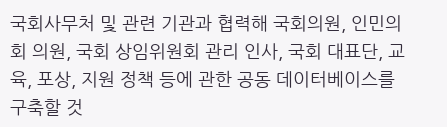국회사무처 및 관련 기관과 협력해 국회의원, 인민의회 의원, 국회 상임위원회 관리 인사, 국회 대표단, 교육, 포상, 지원 정책 등에 관한 공동 데이터베이스를 구축할 것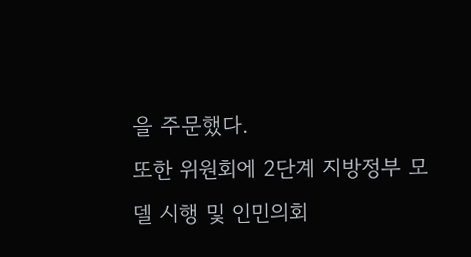을 주문했다.
또한 위원회에 2단계 지방정부 모델 시행 및 인민의회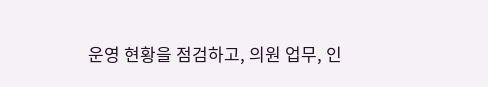운영 현황을 점검하고, 의원 업무, 인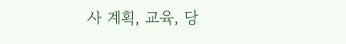사 계획, 교육, 당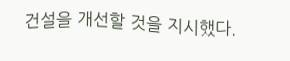건설을 개선할 것을 지시했다.